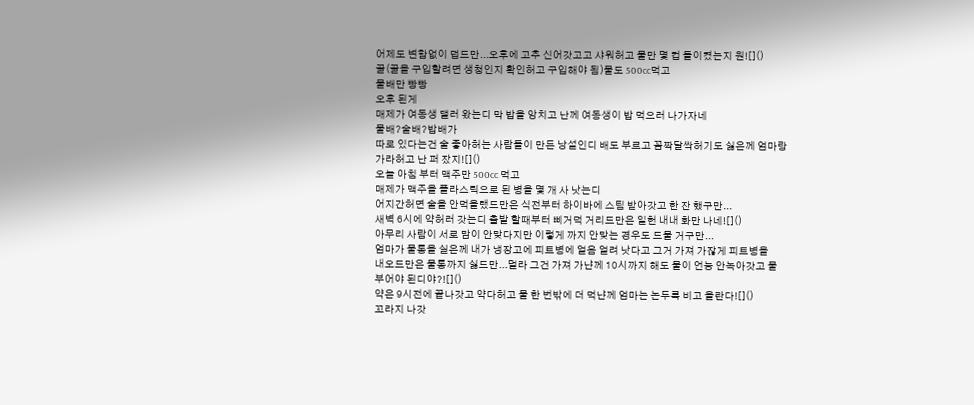어제도 변함없이 덥드만...오후에 고추 신어갓고고 샤워허고 물만 몇 컵 들이켰는지 원![]()
꿀(꿀을 구입할려면 생청인지 확인허고 구입해야 됨)물도 500cc먹고
물배만 빵빵
오후 된게
매제가 여동생 댈러 왔는디 막 밥을 앙치고 난께 여동생이 밥 먹으러 나가자네
물배?술배?밥배가
따로 있다는건 술 좋아허는 사람들이 만든 낭설인디 배도 부르고 꼼짝달싹허기도 싫은께 엄마랑
가라허고 난 퍼 잤지![]()
오늘 아침 부터 맥주만 500cc 먹고
매제가 맥주을 플라스틱으로 된 병을 몇 개 사 낫는디
어지간허면 술을 안먹을랬드만은 식전부터 하이바에 스팀 받아갓고 한 잔 했구만...
새벽 6시에 약허러 갓는디 출발 할때부터 삐거덕 거리드만은 일헌 내내 화만 나네![]()
아무리 사람이 서로 맘이 안맞다지만 이렇게 까지 안맞는 경우도 드물 거구만...
엄마가 물통을 실은께 내가 냉장고에 피트병에 얼음 얼려 낫다고 그거 가져 가잖게 피트병을
내오드만은 물통까지 싫드만...멀라 그건 가져 가냔께 10시까지 해도 물이 언능 안녹아갓고 물
부어야 된디야?![]()
약은 9시전에 끝나갓고 약다허고 물 한 번밖에 더 먹냔께 엄마는 논두륵 비고 올란다![]()
꼬라지 나갓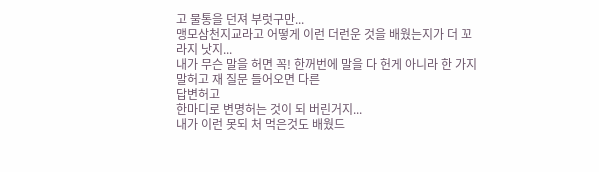고 물통을 던져 부럿구만...
맹모삼천지교라고 어떻게 이런 더런운 것을 배웠는지가 더 꼬라지 낫지...
내가 무슨 말을 허면 꼭! 한꺼번에 말을 다 헌게 아니라 한 가지 말허고 재 질문 들어오면 다른
답변허고
한마디로 변명허는 것이 되 버린거지...
내가 이런 못되 처 먹은것도 배웠드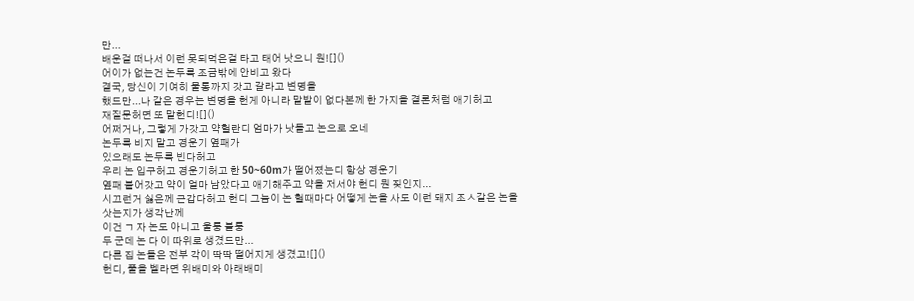만...
배운걸 떠나서 이런 못되먹은걸 타고 태어 낫으니 원![]()
어이가 없는건 논두륵 조금밖에 안비고 왔다
결국, 당신이 기여히 물통까지 갓고 갈라고 변명을
했드만...나 같은 경우는 변명을 헌게 아니라 말발이 없다본께 한 가지을 결론처럼 애기허고
재질문허면 또 말헌디![]()
어쩌거나, 그렇게 가갓고 약헐란디 엄마가 낫들고 논으로 오네
논두륵 비지 말고 경운기 옆패가
있으래도 논두륵 빈다허고
우리 논 입구허고 경운기허고 한 50~60m가 떨어졌는디 항상 경운기
옆패 붙어갓고 약이 얼마 남았다고 애기해주고 약을 저서야 헌디 뭔 짖인지...
시끄런거 싫은께 근갑다허고 헌디 그늠이 논 헐때마다 어떻게 논을 사도 이런 돼지 조ㅅ같은 논을
삿는지가 생각난께
이건 ㄱ 자 논도 아니고 울퉁 불퉁
두 군데 논 다 이 따위로 생겼드만...
다른 집 논들은 전부 각이 딱딱 떨어지게 생겼고![]()
헌디, 풀을 벨라면 위배미와 아래배미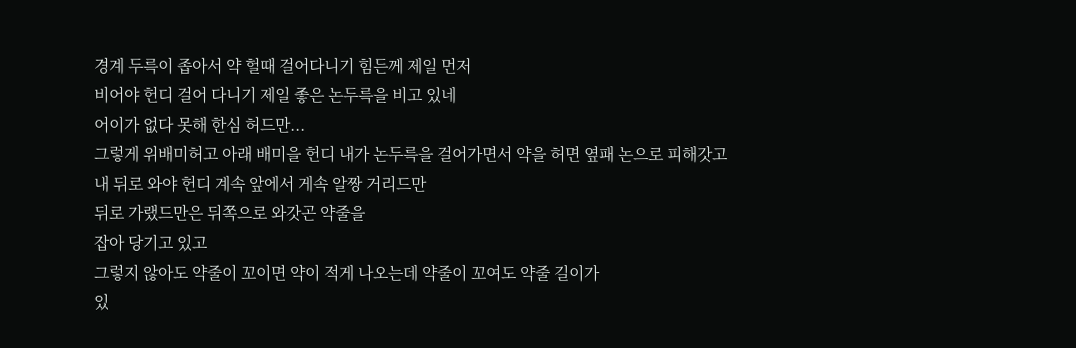경계 두륵이 좁아서 약 헐때 걸어다니기 힘든께 제일 먼저
비어야 헌디 걸어 다니기 제일 좋은 논두륵을 비고 있네
어이가 없다 못해 한심 허드만...
그렇게 위배미허고 아래 배미을 헌디 내가 논두륵을 걸어가면서 약을 허면 옆패 논으로 피해갓고
내 뒤로 와야 헌디 계속 앞에서 게속 알짱 거리드만
뒤로 가랬드만은 뒤쪽으로 와갓곤 약줄을
잡아 당기고 있고
그렇지 않아도 약줄이 꼬이면 약이 적게 나오는데 약줄이 꼬여도 약줄 길이가
있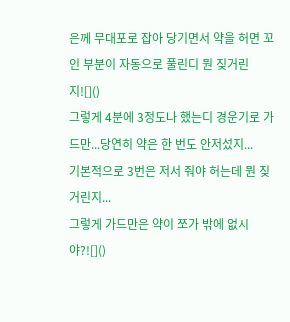은께 무대포로 잡아 당기면서 약을 허면 꼬인 부분이 자동으로 풀린디 뭔 짖거린지![]()
그렇게 4분에 3정도나 했는디 경운기로 가드만...당연히 약은 한 번도 안저섰지...
기본적으로 3번은 저서 줘야 허는데 뭔 짖거린지...
그렇게 가드만은 약이 쪼가 밖에 없시야?![]()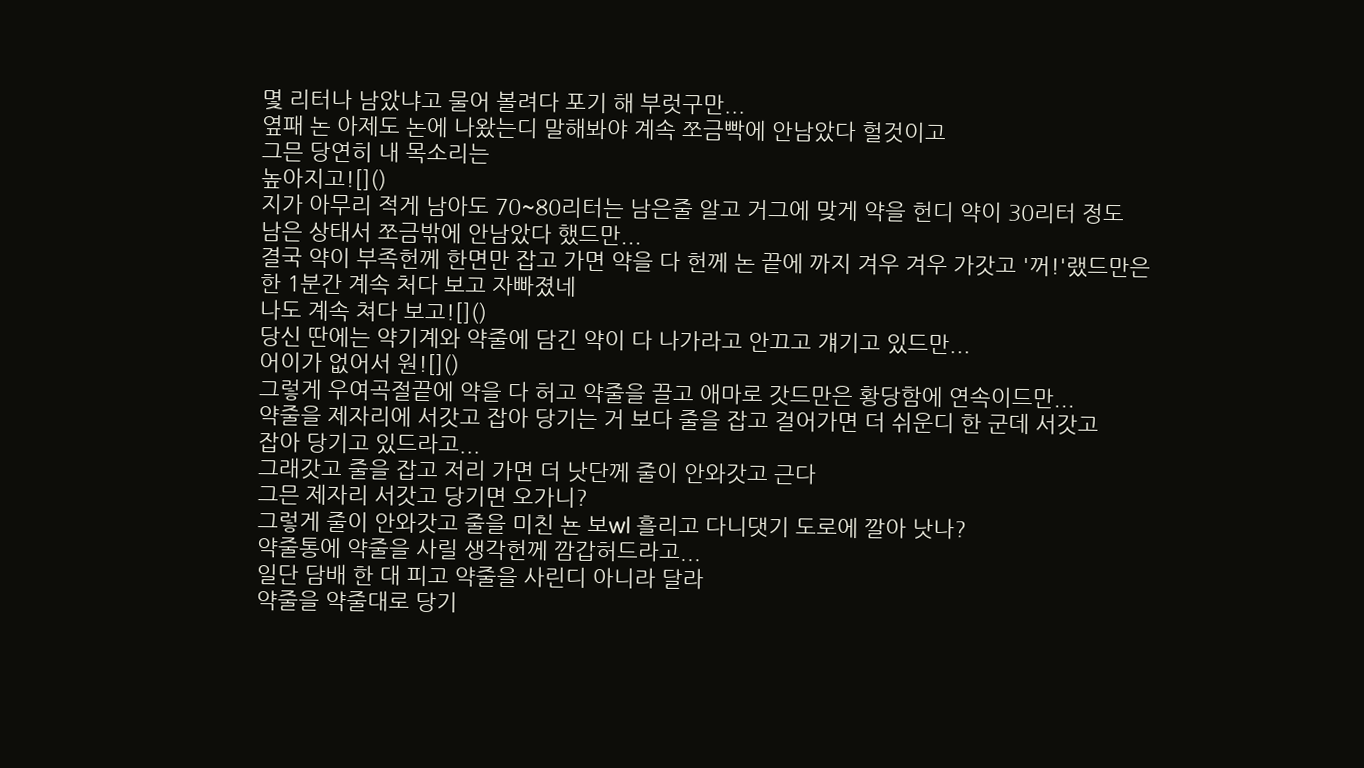몇 리터나 남았냐고 물어 볼려다 포기 해 부럿구만...
옆패 논 아제도 논에 나왔는디 말해봐야 계속 쪼금빡에 안남았다 헐것이고
그믄 당연히 내 목소리는
높아지고![]()
지가 아무리 적게 남아도 70~80리터는 남은줄 알고 거그에 맞게 약을 헌디 약이 30리터 정도
남은 상태서 쪼금밖에 안남았다 했드만...
결국 약이 부족헌께 한면만 잡고 가면 약을 다 헌께 논 끝에 까지 겨우 겨우 가갓고 '꺼!'랬드만은
한 1분간 계속 처다 보고 자빠졌네
나도 계속 쳐다 보고![]()
당신 딴에는 약기계와 약줄에 담긴 약이 다 나가라고 안끄고 걔기고 있드만...
어이가 없어서 원![]()
그렇게 우여곡절끝에 약을 다 허고 약줄을 끌고 애마로 갓드만은 황당함에 연속이드만...
약줄을 제자리에 서갓고 잡아 당기는 거 보다 줄을 잡고 걸어가면 더 쉬운디 한 군데 서갓고
잡아 당기고 있드라고...
그래갓고 줄을 잡고 저리 가면 더 낫단께 줄이 안와갓고 근다
그믄 제자리 서갓고 당기면 오가니?
그렇게 줄이 안와갓고 줄을 미친 뇬 보wl 흘리고 다니댓기 도로에 깔아 낫나?
약줄통에 약줄을 사릴 생각헌께 깜갑허드라고...
일단 담배 한 대 피고 약줄을 사린디 아니라 달라
약줄을 약줄대로 당기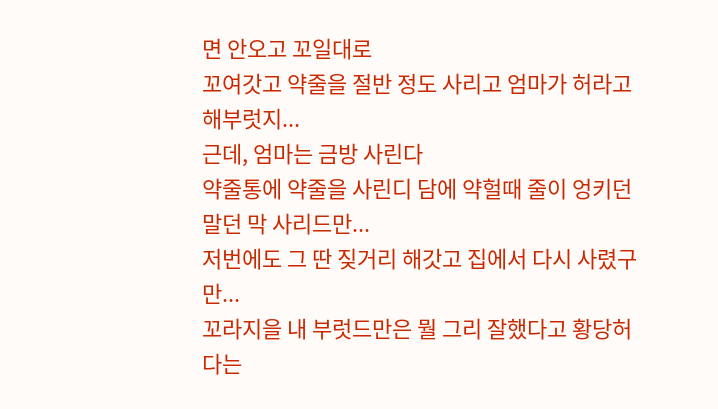면 안오고 꼬일대로
꼬여갓고 약줄을 절반 정도 사리고 엄마가 허라고 해부럿지...
근데, 엄마는 금방 사린다
약줄통에 약줄을 사린디 담에 약헐때 줄이 엉키던 말던 막 사리드만...
저번에도 그 딴 짖거리 해갓고 집에서 다시 사렸구만...
꼬라지을 내 부럿드만은 뭘 그리 잘했다고 황당허다는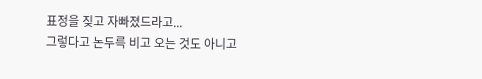표정을 짖고 자빠졌드라고...
그렇다고 논두륵 비고 오는 것도 아니고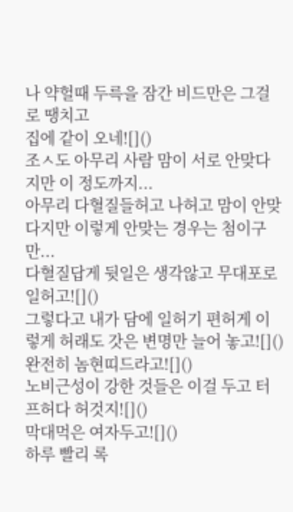나 약헐때 두륵을 잠간 비드만은 그걸로 땡치고
집에 같이 오네![]()
조ㅅ도 아무리 사람 맘이 서로 안맞다지만 이 정도까지...
아무리 다혈질들허고 나허고 맘이 안맞다지만 이렇게 안맞는 경우는 첨이구만...
다혈질답게 뒷일은 생각않고 무대포로 일허고![]()
그렇다고 내가 담에 일허기 편허게 이렇게 허래도 갓은 변명만 늘어 놓고![]()
완전히 놈현띠드라고![]()
노비근성이 강한 것들은 이걸 두고 터프허다 허것지![]()
막대먹은 여자두고![]()
하루 빨리 록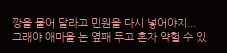깡을 뭍어 달라고 민원을 다시 넣어야지...
그래야 애마을 논 옆패 두고 혼자 약헐 수 있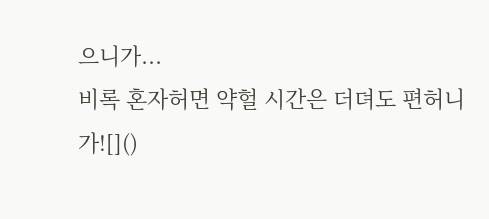으니가...
비록 혼자허면 약헐 시간은 더뎌도 편허니가![]()